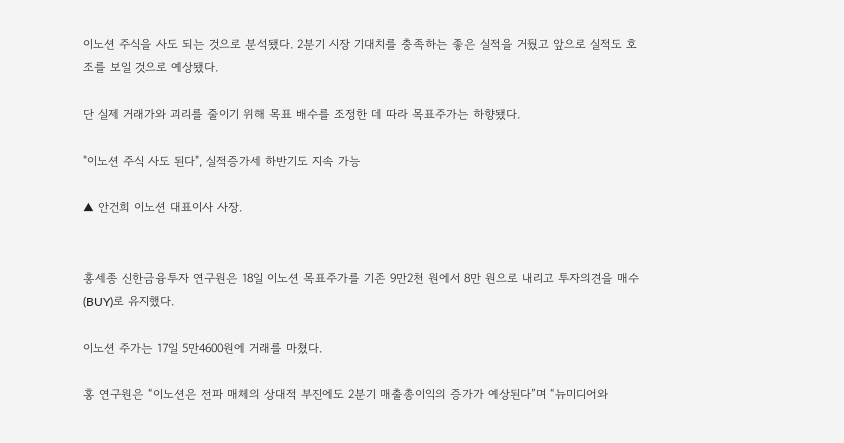이노션 주식을 사도 되는 것으로 분석됐다. 2분기 시장 기대치를 충족하는 좋은 실적을 거뒀고 앞으로 실적도 호조를 보일 것으로 예상됐다.

단 실제 거래가와 괴리를 줄이기 위해 목표 배수를 조정한 데 따라 목표주가는 하향됐다.

"이노션 주식 사도 된다", 실적증가세 하반기도 지속 가능

▲ 안건희 이노션 대표이사 사장.


홍세종 신한금융투자 연구원은 18일 이노션 목표주가를 기존 9만2천 원에서 8만 원으로 내리고 투자의견을 매수(BUY)로 유지했다.

이노션 주가는 17일 5만4600원에 거래를 마쳤다.

홍 연구원은 “이노션은 전파 매체의 상대적 부진에도 2분기 매출총이익의 증가가 예상된다”며 “뉴미디어와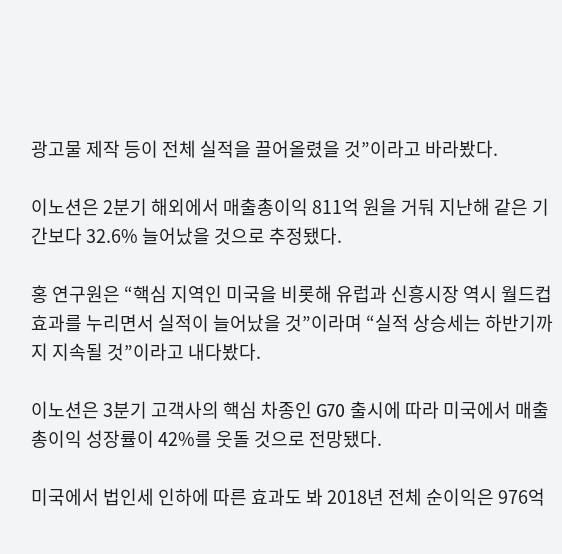광고물 제작 등이 전체 실적을 끌어올렸을 것”이라고 바라봤다.

이노션은 2분기 해외에서 매출총이익 811억 원을 거둬 지난해 같은 기간보다 32.6% 늘어났을 것으로 추정됐다.

홍 연구원은 “핵심 지역인 미국을 비롯해 유럽과 신흥시장 역시 월드컵 효과를 누리면서 실적이 늘어났을 것”이라며 “실적 상승세는 하반기까지 지속될 것”이라고 내다봤다.

이노션은 3분기 고객사의 핵심 차종인 G70 출시에 따라 미국에서 매출총이익 성장률이 42%를 웃돌 것으로 전망됐다.

미국에서 법인세 인하에 따른 효과도 봐 2018년 전체 순이익은 976억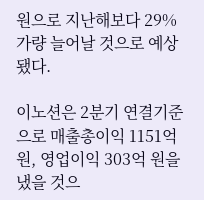원으로 지난해보다 29%가량 늘어날 것으로 예상됐다.

이노션은 2분기 연결기준으로 매출총이익 1151억 원, 영업이익 303억 원을 냈을 것으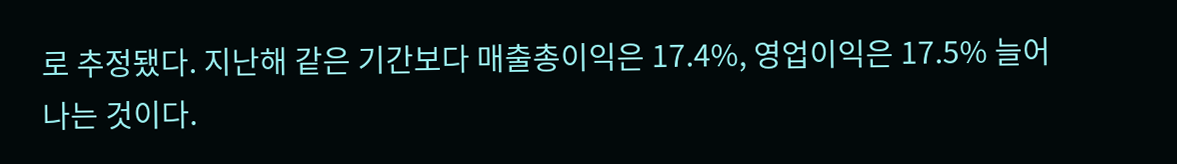로 추정됐다. 지난해 같은 기간보다 매출총이익은 17.4%, 영업이익은 17.5% 늘어나는 것이다.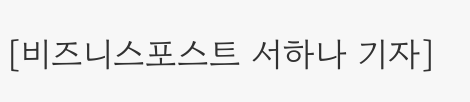[비즈니스포스트 서하나 기자]